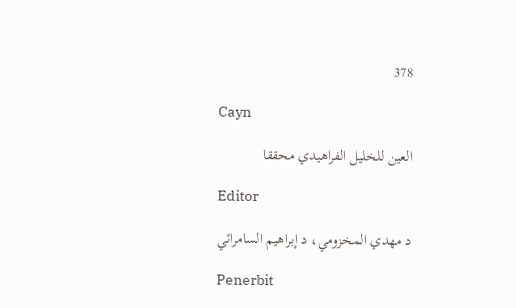378

Cayn

العين للخليل الفراهيدي محققا

Editor

د مهدي المخزومي، د إبراهيم السامرائي

Penerbit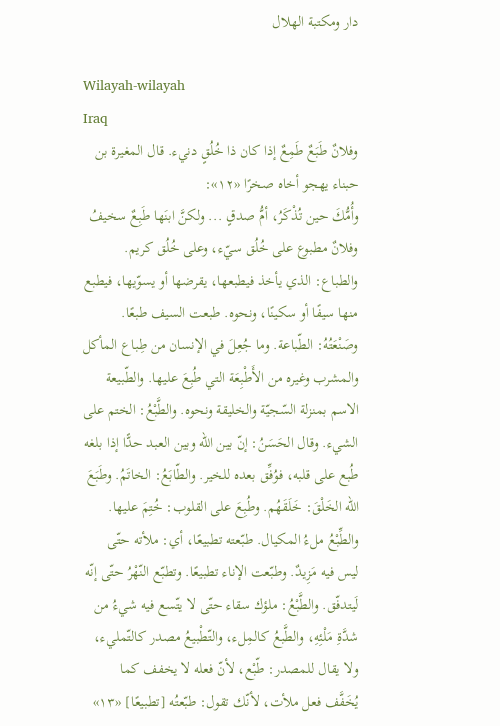دار ومكتبة الهلال

Wilayah-wilayah
Iraq
وفلانٌ طَبَعٌ طَمِعٌ إذا كان ذا خُلُقٍ دنيء. قال المغيرة بن حبناء يهجو أخاه صخرًا «١٢»:
وأُمُّكَ حين تُذْكَرُ، أمُّ صدقٍ ... ولكنَّ ابنَها طَبِعٌ سخيفُ
وفلانٌ مطبوع على خُلُق سيّء، وعلى خُلُق كريم. والطباع: الذي يأخذ فيطبعها، يقرضها أو يسوّيها، فيطبع منها سيفًا أو سكينًا، ونحوه. طبعت السيف طبعًا. وصَنْعَتُهُ: الطّباعة. وما جُعِلَ في الإنسان من طِباع المأكل والمشرب وغيره من الأَطْبِعَة التي طُبِعَ عليها. والطّبيعة الاسم بمنزلة السّجيّة والخليقة ونحوه. والطَّبْعُ: الختم على الشيء. وقال الحَسَنُ: إنّ بين الله وبين العبد حدًّا إذا بلغه طُبع على قلبه، فوُفِّق بعده للخير. والطّابَعُ: الخاتَمُ. وطَبَعَ الله الخَلْقَ: خَلَقَهُم. وطُبِعَ على القلوب: خُتِمَ عليها. والطِّبْعُ ملءُ المكيال. طبّعته تطبيعًا، أي: ملأته حتّى ليس فيه مَزِيدٌ. وطبّعت الإناء تطبيعًا. وتطبّع النّهْرُ حتّى إنّه لَيتدفّق. والطَّبْعُ: ملؤك سقاء حتّى لا يتّسع فيه شيءُ من شدَّةِ مَلْئِهِ، والطَّبعُ كالمِلء، والتّطْبيعُ مصدر كالتّمليء، ولا يقال للمصدر: طّبْع، لأنّ فعله لا يخفف كما يُخَفَّف فعل ملأت، لأنّك تقول: طبّعتُه [تطبيعًا] «١٣»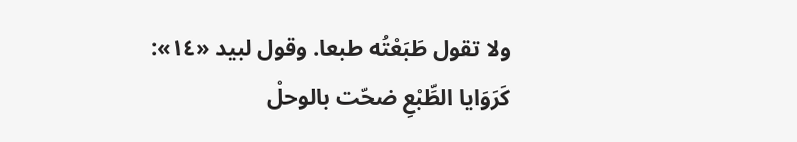ولا تقول طَبَعْتُه طبعا. وقول لبيد «١٤»:
كَرَوَايا الطِّبْعِ ضحّت بالوحلْ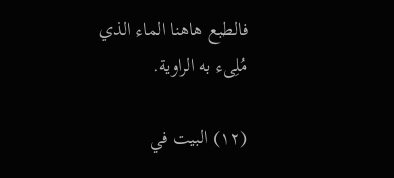فالطبع هاهنا الماء الذي مُلِىء به الراوية.

(١٢) البيت في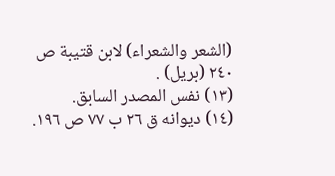(الشعر والشعراء) لابن قتيبة ص ٢٤٠ (بريل) .
(١٣) نفس المصدر السابق.
(١٤) ديوانه ق ٢٦ ب ٧٧ ص ١٩٦.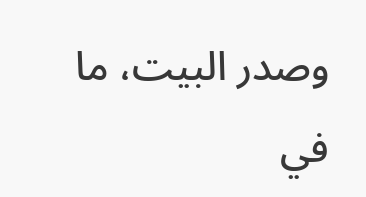وصدر البيت، ما في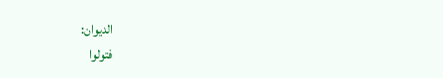الديوان:
فتولوا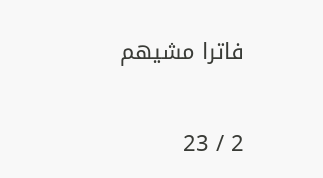فاترا مشيهم

2 / 23